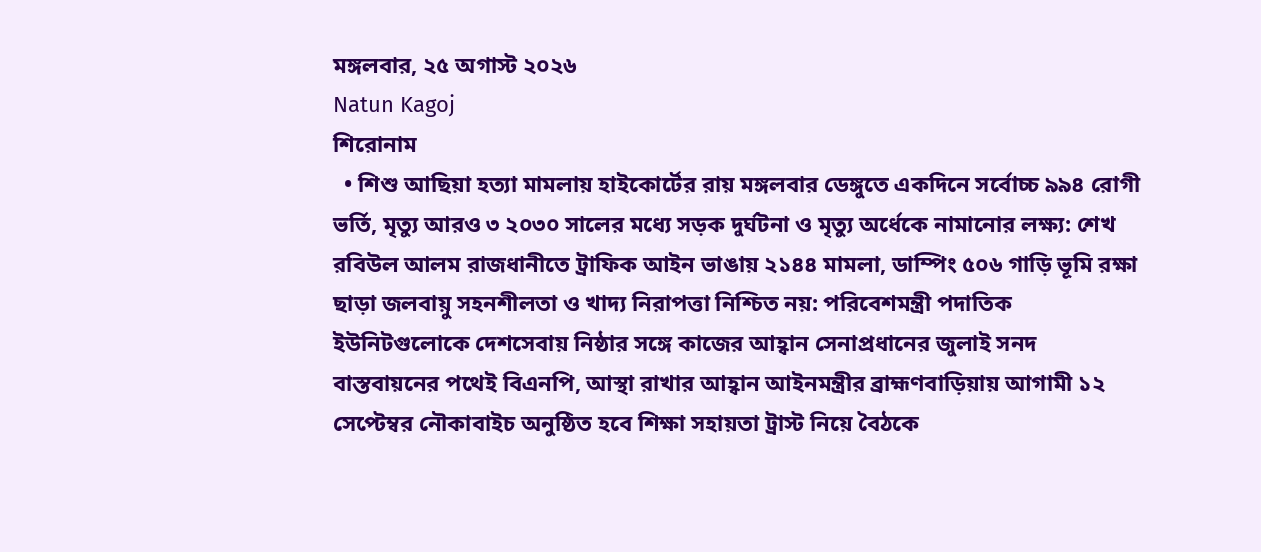মঙ্গলবার, ২৫ অগাস্ট ২০২৬
Natun Kagoj
শিরোনাম
  • শিশু আছিয়া হত্যা মামলায় হাইকোর্টের রায় মঙ্গলবার ডেঙ্গুতে একদিনে সর্বোচ্চ ৯৯৪ রোগী ভর্তি, মৃত্যু আরও ৩ ২০৩০ সালের মধ্যে সড়ক দুর্ঘটনা ও মৃত্যু অর্ধেকে নামানোর লক্ষ্য: শেখ রবিউল আলম রাজধানীতে ট্রাফিক আইন ভাঙায় ২১৪৪ মামলা, ডাম্পিং ৫০৬ গাড়ি ভূমি রক্ষা ছাড়া জলবায়ু সহনশীলতা ও খাদ্য নিরাপত্তা নিশ্চিত নয়: পরিবেশমন্ত্রী পদাতিক ইউনিটগুলোকে দেশসেবায় নিষ্ঠার সঙ্গে কাজের আহ্বান সেনাপ্রধানের জুলাই সনদ বাস্তবায়নের পথেই বিএনপি, আস্থা রাখার আহ্বান আইনমন্ত্রীর ব্রাহ্মণবাড়িয়ায় আগামী ১২ সেপ্টেম্বর নৌকাবাইচ অনুষ্ঠিত হবে শিক্ষা সহায়তা ট্রাস্ট নিয়ে বৈঠকে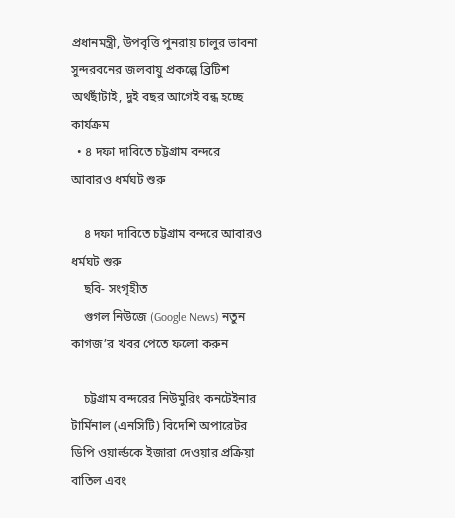প্রধানমন্ত্রী, উপবৃত্তি পুনরায় চালুর ভাবনা সুন্দরবনের জলবায়ু প্রকল্পে ব্রিটিশ অর্থছাঁটাই, দুই বছর আগেই বন্ধ হচ্ছে কার্যক্রম
  • ৪ দফা দাবিতে চট্টগ্রাম বন্দরে আবারও ধর্মঘট শুরু

    ৪ দফা দাবিতে চট্টগ্রাম বন্দরে আবারও ধর্মঘট শুরু
    ছবি- সংগৃহীত
    গুগল নিউজে (Google News) নতুন কাগজ’র খবর পেতে ফলো করুন

    চট্টগ্রাম বন্দরের নিউমুরিং কনটেইনার টার্মিনাল (এনসিটি) বিদেশি অপারেটর ডিপি ওয়ার্ল্ডকে ইজারা দেওয়ার প্রক্রিয়া বাতিল এবং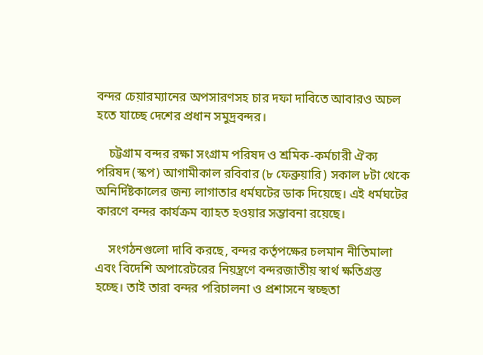বন্দর চেয়ারম্যানের অপসারণসহ চার দফা দাবিতে আবারও অচল হতে যাচ্ছে দেশের প্রধান সমুদ্রবন্দর।

    চট্টগ্রাম বন্দর রক্ষা সংগ্রাম পরিষদ ও শ্রমিক-কর্মচারী ঐক্য পরিষদ (স্কপ) আগামীকাল রবিবার (৮ ফেব্রুয়ারি) সকাল ৮টা থেকে অনির্দিষ্টকালের জন্য লাগাতার ধর্মঘটের ডাক দিয়েছে। এই ধর্মঘটের কারণে বন্দর কার্যক্রম ব্যাহত হওয়ার সম্ভাবনা রয়েছে।

    সংগঠনগুলো দাবি করছে, বন্দর কর্তৃপক্ষের চলমান নীতিমালা এবং বিদেশি অপারেটরের নিয়ন্ত্রণে বন্দরজাতীয় স্বার্থ ক্ষতিগ্রস্ত হচ্ছে। তাই তারা বন্দর পরিচালনা ও প্রশাসনে স্বচ্ছতা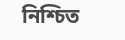নিশ্চিত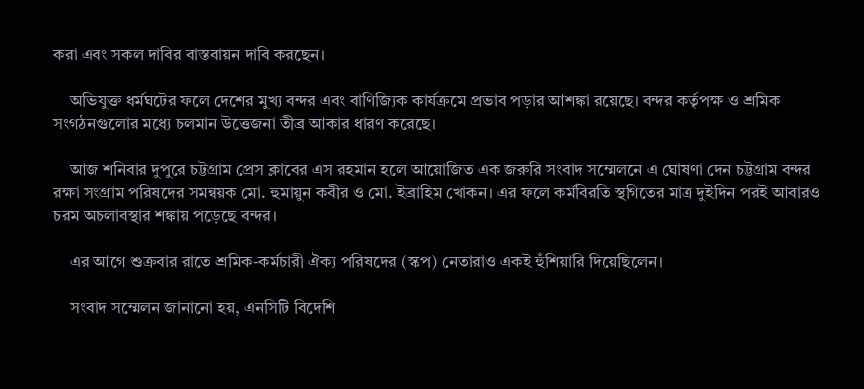করা এবং সকল দাবির বাস্তবায়ন দাবি করছেন।

    অভিযুক্ত ধর্মঘটের ফলে দেশের মুখ্য বন্দর এবং বাণিজ্যিক কার্যক্রমে প্রভাব পড়ার আশঙ্কা রয়েছে। বন্দর কর্তৃপক্ষ ও শ্রমিক সংগঠনগুলোর মধ্যে চলমান উত্তেজনা তীব্র আকার ধারণ করেছে।

    আজ শনিবার দুপুরে চট্টগ্রাম প্রেস ক্লাবের এস রহমান হলে আয়োজিত এক জরুরি সংবাদ সম্মেলনে এ ঘোষণা দেন চট্টগ্রাম বন্দর রক্ষা সংগ্রাম পরিষদের সমন্বয়ক মো. হুমায়ুন কবীর ও মো. ইব্রাহিম খোকন। এর ফলে কর্মবিরতি স্থগিতের মাত্র দুইদিন পরই আবারও চরম অচলাবস্থার শঙ্কায় পড়েছে বন্দর।

    এর আগে শুক্রবার রাতে শ্রমিক-কর্মচারী ঐক্য পরিষদের (স্কপ) নেতারাও একই হুঁশিয়ারি দিয়েছিলেন।

    সংবাদ সম্মেলন জানানো হয়, এনসিটি বিদেশি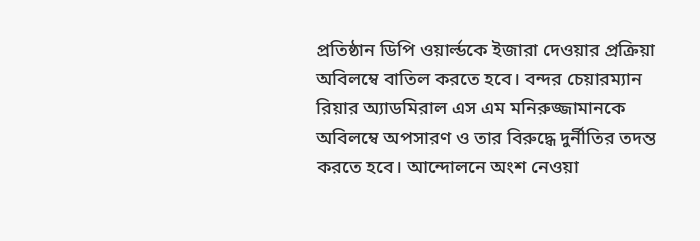প্রতিষ্ঠান ডিপি ওয়ার্ল্ডকে ইজারা দেওয়ার প্রক্রিয়া অবিলম্বে বাতিল করতে হবে। বন্দর চেয়ারম্যান রিয়ার অ্যাডমিরাল এস এম মনিরুজ্জামানকে অবিলম্বে অপসারণ ও তার বিরুদ্ধে দুর্নীতির তদন্ত করতে হবে। আন্দোলনে অংশ নেওয়া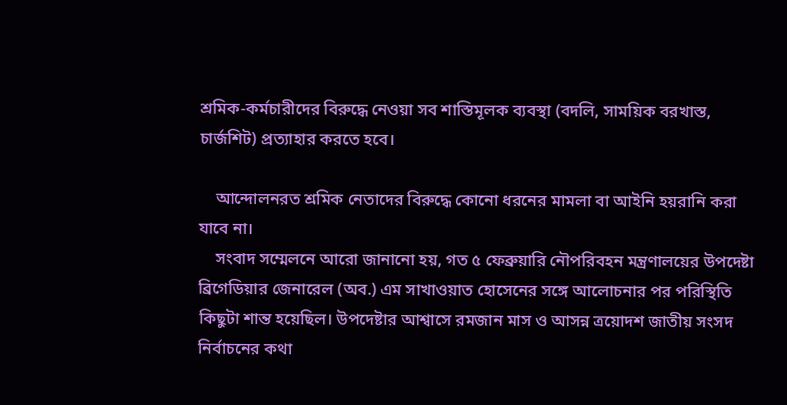শ্রমিক-কর্মচারীদের বিরুদ্ধে নেওয়া সব শাস্তিমূলক ব্যবস্থা (বদলি, সাময়িক বরখাস্ত, চার্জশিট) প্রত্যাহার করতে হবে।

    আন্দোলনরত শ্রমিক নেতাদের বিরুদ্ধে কোনো ধরনের মামলা বা আইনি হয়রানি করা যাবে না।
    সংবাদ সম্মেলনে আরো জানানো হয়, গত ৫ ফেব্রুয়ারি নৌপরিবহন মন্ত্রণালয়ের উপদেষ্টা ব্রিগেডিয়ার জেনারেল (অব.) এম সাখাওয়াত হোসেনের সঙ্গে আলোচনার পর পরিস্থিতি কিছুটা শান্ত হয়েছিল। উপদেষ্টার আশ্বাসে রমজান মাস ও আসন্ন ত্রয়োদশ জাতীয় সংসদ নির্বাচনের কথা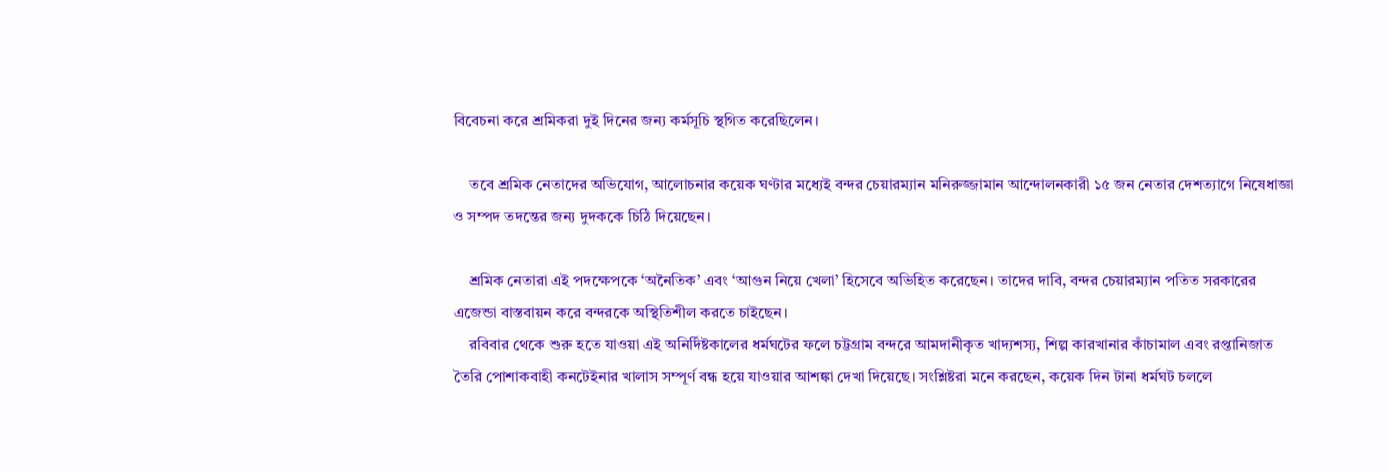বিবেচনা করে শ্রমিকরা দুই দিনের জন্য কর্মসূচি স্থগিত করেছিলেন।

    তবে শ্রমিক নেতাদের অভিযোগ, আলোচনার কয়েক ঘণ্টার মধ্যেই বন্দর চেয়ারম্যান মনিরুজ্জামান আন্দোলনকারী ১৫ জন নেতার দেশত্যাগে নিষেধাজ্ঞা ও সম্পদ তদন্তের জন্য দুদককে চিঠি দিয়েছেন।

    শ্রমিক নেতারা এই পদক্ষেপকে ‘অনৈতিক’ এবং ‘আগুন নিয়ে খেলা’ হিসেবে অভিহিত করেছেন। তাদের দাবি, বন্দর চেয়ারম্যান পতিত সরকারের এজেন্ডা বাস্তবায়ন করে বন্দরকে অস্থিতিশীল করতে চাইছেন।
    রবিবার থেকে শুরু হতে যাওয়া এই অনির্দিষ্টকালের ধর্মঘটের ফলে চট্টগ্রাম বন্দরে আমদানীকৃত খাদ্যশস্য, শিল্প কারখানার কাঁচামাল এবং রপ্তানিজাত তৈরি পোশাকবাহী কনটেইনার খালাস সম্পূর্ণ বন্ধ হয়ে যাওয়ার আশঙ্কা দেখা দিয়েছে। সংশ্লিষ্টরা মনে করছেন, কয়েক দিন টানা ধর্মঘট চললে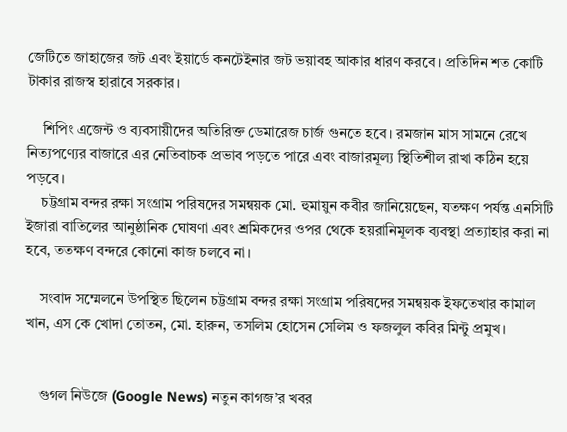জেটিতে জাহাজের জট এবং ইয়ার্ডে কনটেইনার জট ভয়াবহ আকার ধারণ করবে। প্রতিদিন শত কোটি টাকার রাজস্ব হারাবে সরকার।

    শিপিং এজেন্ট ও ব্যবসায়ীদের অতিরিক্ত ডেমারেজ চার্জ গুনতে হবে। রমজান মাস সামনে রেখে নিত্যপণ্যের বাজারে এর নেতিবাচক প্রভাব পড়তে পারে এবং বাজারমূল্য স্থিতিশীল রাখা কঠিন হয়ে পড়বে।
    চট্টগ্রাম বন্দর রক্ষা সংগ্রাম পরিষদের সমন্বয়ক মো. হুমায়ুন কবীর জানিয়েছেন, যতক্ষণ পর্যন্ত এনসিটি ইজারা বাতিলের আনুষ্ঠানিক ঘোষণা এবং শ্রমিকদের ওপর থেকে হয়রানিমূলক ব্যবস্থা প্রত্যাহার করা না হবে, ততক্ষণ বন্দরে কোনো কাজ চলবে না।

    সংবাদ সম্মেলনে উপস্থিত ছিলেন চট্টগ্রাম বন্দর রক্ষা সংগ্রাম পরিষদের সমন্বয়ক ইফতেখার কামাল খান, এস কে খোদা তোতন, মো. হারুন, তসলিম হোসেন সেলিম ও ফজলুল কবির মিন্টু প্রমুখ।


    গুগল নিউজে (Google News) নতুন কাগজ’র খবর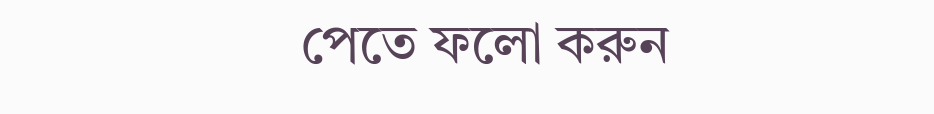পেতে ফলো করুন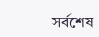সর্বশেষ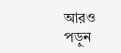আরও পড়ুন